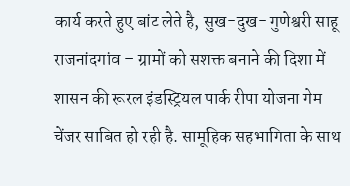कार्य करते हुए बांट लेते है, सुख-दुख- गुणेश्वरी साहू
राजनांदगांव – ग्रामों को सशक्त बनाने की दिशा में शासन की रूरल इंडस्ट्रियल पार्क रीपा योजना गेम चेंजर साबित हो रही है. सामूहिक सहभागिता के साथ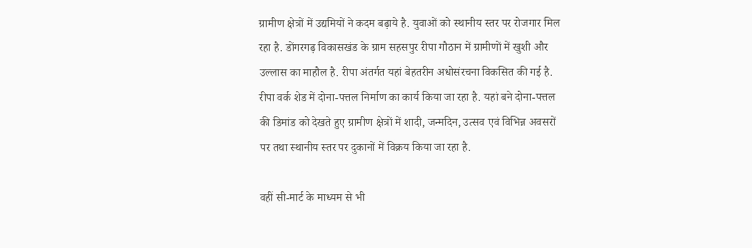ग्रामीण क्षेत्रों में उद्यमियों ने कदम बढ़ाये है. युवाओं को स्थानीय स्तर पर रोजगार मिल रहा है. डोंगरगढ़ विकासखंड के ग्राम सहसपुर रीपा गौठान में ग्रामीणों में खुशी और उल्लास का माहौल है. रीपा अंतर्गत यहां बेहतरीन अधोसंरचना विकसित की गई है. रीपा वर्क शेड में दोना-पत्तल निर्माण का कार्य किया जा रहा है. यहां बने दोना-पत्तल की डिमांड को देखते हुए ग्रामीण क्षेत्रों में शादी, जन्मदिन, उत्सव एवं विभिन्न अवसरों पर तथा स्थानीय स्तर पर दुकानों में विक्रय किया जा रहा है.

वहीं सी-मार्ट के माध्यम से भी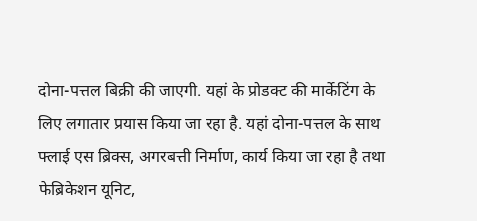दोना-पत्तल बिक्री की जाएगी. यहां के प्रोडक्ट की मार्केटिंग के लिए लगातार प्रयास किया जा रहा है. यहां दोना-पत्तल के साथ फ्लाई एस ब्रिक्स, अगरबत्ती निर्माण, कार्य किया जा रहा है तथा फेब्रिकेशन यूनिट,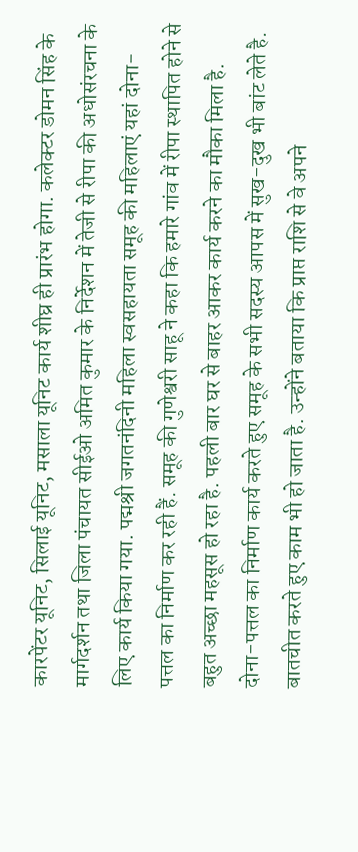कारपेंटर यूनिट, सिलाई यूनिट, मसाला यूनिट कार्य शीघ्र ही प्रारंभ होगा. कलेक्टर डोमन सिंह के मार्गदर्शन तथा जिला पंचायत सीईओ अमित कुमार के निर्देशन में तेजी से रीपा की अधोसंरचना के लिए कार्य किया गया. पद्मश्री जगतनंदिनी महिला स्वसहायता समूह की महिलाएं यहां दोना-पत्तल का निर्माण कर रही हैं. समूह की गुणेश्वरी साहू ने कहा कि हमारे गांव में रीपा स्थापित होने से बहुत अच्छा महसूस हो रहा है. पहली बार घर से बाहर आकर कार्य करने का मौका मिला है. दोना-पत्तल का निर्माण कार्य करते हुए समूह के सभी सदस्य आपस में सुख-दुख भी बांट लेते है. बातचीत करते हुए काम भी हो जाता है. उन्होंने बताया कि प्राप्त राशि से वे अपने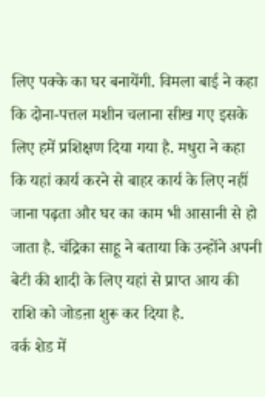लिए पक्के का घर बनायेंगी. विमला बाई ने कहा कि दोना-पत्तल मशीन चलाना सीख गए इसके लिए हमें प्रशिक्षण दिया गया है. मधुरा ने कहा कि यहां कार्य करने से बाहर कार्य के लिए नहीं जाना पढ़ता और घर का काम भी आसानी से हो जाता है. चंद्रिका साहू ने बताया कि उन्होंने अपनी बेटी की शादी के लिए यहां से प्राप्त आय की राशि को जोडऩा शुरू कर दिया है.
वर्क शेड में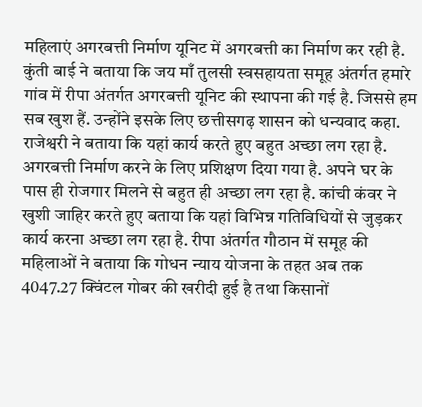महिलाएं अगरबत्ती निर्माण यूनिट में अगरबत्ती का निर्माण कर रही है. कुंती बाई ने बताया कि जय माँ तुलसी स्वसहायता समूह अंतर्गत हमारे गांव में रीपा अंतर्गत अगरबत्ती यूनिट की स्थापना की गई है. जिससे हम सब खुश हैं. उन्होंने इसके लिए छत्तीसगढ़ शासन को धन्यवाद कहा. राजेश्वरी ने बताया कि यहां कार्य करते हुए बहुत अच्छा लग रहा है. अगरबत्ती निर्माण करने के लिए प्रशिक्षण दिया गया है. अपने घर के पास ही रोजगार मिलने से बहुत ही अच्छा लग रहा है. कांची कंवर ने खुशी जाहिर करते हुए बताया कि यहां विभिन्न गतिविधियों से जुड़कर कार्य करना अच्छा लग रहा है. रीपा अंतर्गत गौठान में समूह की महिलाओं ने बताया कि गोधन न्याय योजना के तहत अब तक 4047.27 क्विंटल गोबर की खरीदी हुई है तथा किसानों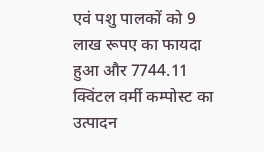एवं पशु पालकों को 9 लाख रूपए का फायदा हुआ और 7744.11 क्विंटल वर्मी कम्पोस्ट का उत्पादन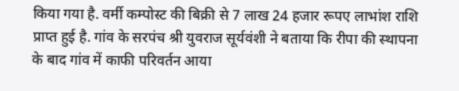किया गया है. वर्मी कम्पोस्ट की बिक्री से 7 लाख 24 हजार रूपए लाभांश राशि प्राप्त हुई है. गांव के सरपंच श्री युवराज सूर्यवंशी ने बताया कि रीपा की स्थापना के बाद गांव में काफी परिवर्तन आया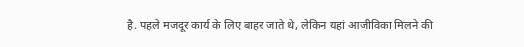है. पहले मजदूर कार्य के लिए बाहर जाते थे, लेकिन यहां आजीविका मिलने की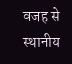वजह से स्थानीय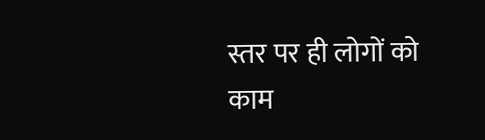स्तर पर ही लोगों को काम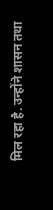मिल रहा है. उन्होंने शासन तथा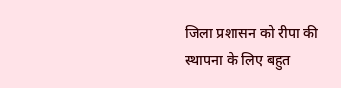जिला प्रशासन को रीपा की स्थापना के लिए बहुत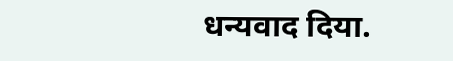धन्यवाद दिया.